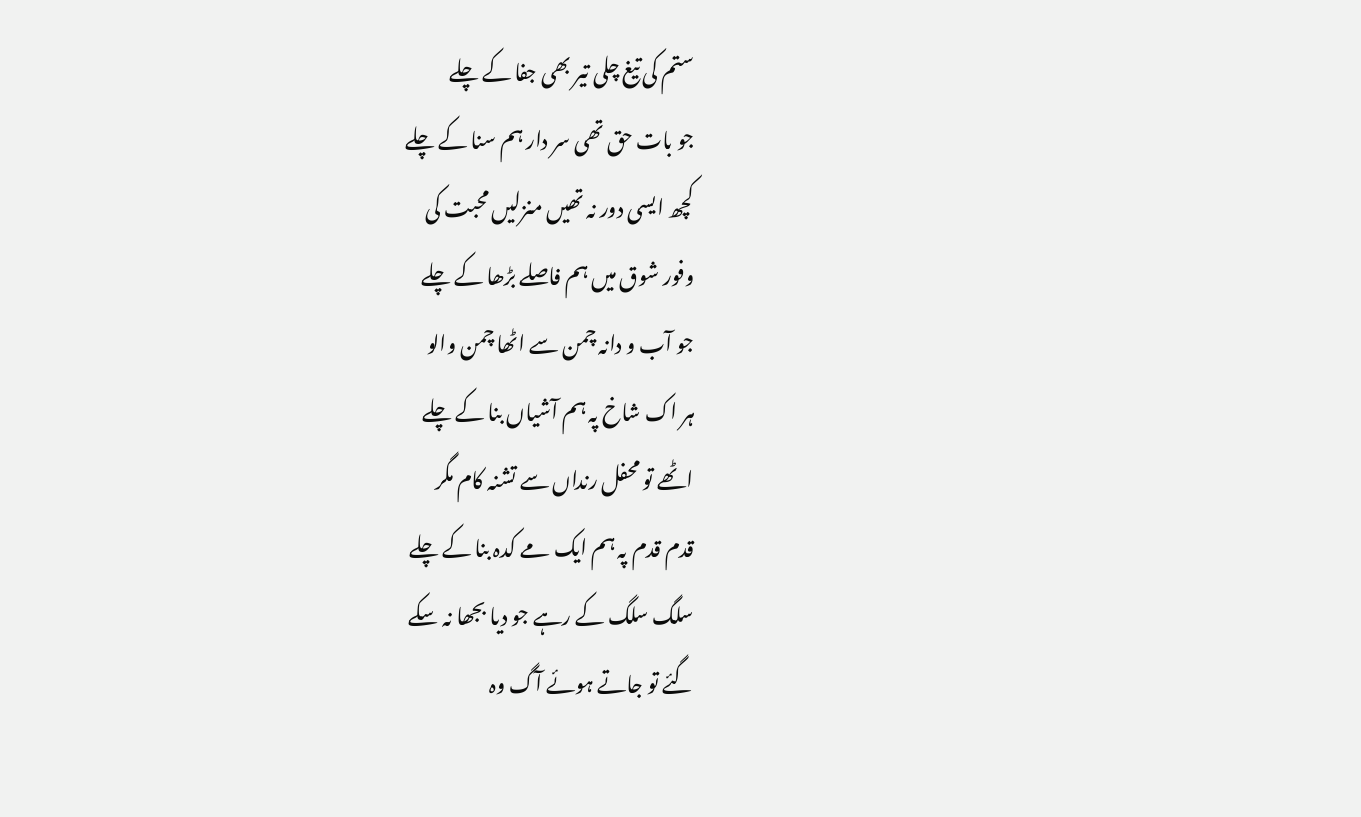ستم کی تیغ چلی تیر بھی جفا کے چلے
جو بات حق تھی سر دار ہم سنا کے چلے
کچھ ایسی دور نہ تھیں منزلیں محبت کی
وفور شوق میں ہم فاصلے بڑھا کے چلے
جو آب و دانہ چمن سے اٹھا چمن والو
ہر اک شاخ پہ ہم آشیاں بنا کے چلے
اٹھے تو محفل رنداں سے تشنہ کام مگر
قدم قدم پہ ہم ایک مے کدہ بنا کے چلے
سلگ سلگ کے رہے جو دیا بجھا نہ سکے
گئے تو جاتے ہوئے آگ وہ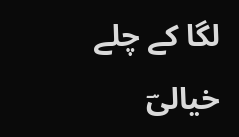لگا کے چلے
خیالیؔ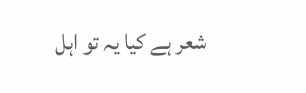شعر ہے کیا یہ تو اہل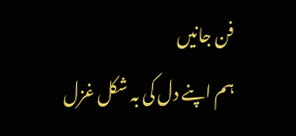فن جانیں
ہم اپنے دل کی بہ شکل غزل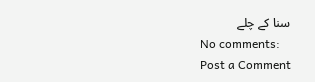سنا کے چلے
No comments:
Post a Comment